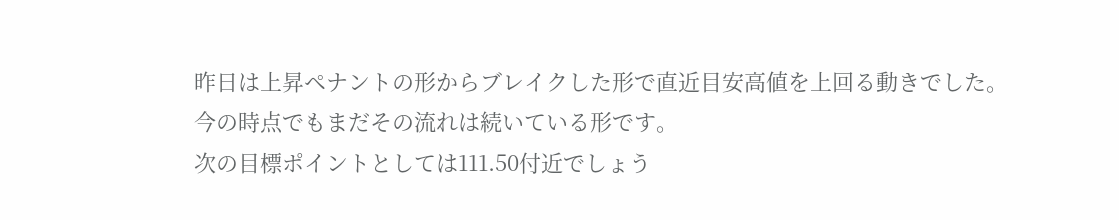昨日は上昇ペナントの形からブレイクした形で直近目安高値を上回る動きでした。
今の時点でもまだその流れは続いている形です。
次の目標ポイントとしては111.50付近でしょう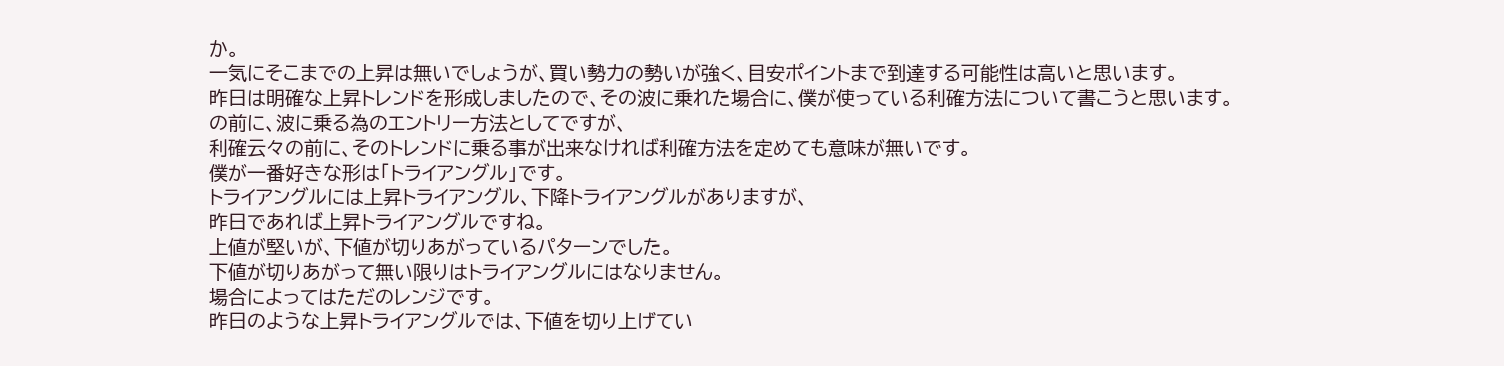か。
一気にそこまでの上昇は無いでしょうが、買い勢力の勢いが強く、目安ポイントまで到達する可能性は高いと思います。
昨日は明確な上昇トレンドを形成しましたので、その波に乗れた場合に、僕が使っている利確方法について書こうと思います。
の前に、波に乗る為のエントリー方法としてですが、
利確云々の前に、そのトレンドに乗る事が出来なければ利確方法を定めても意味が無いです。
僕が一番好きな形は「トライアングル」です。
トライアングルには上昇トライアングル、下降トライアングルがありますが、
昨日であれば上昇トライアングルですね。
上値が堅いが、下値が切りあがっているパターンでした。
下値が切りあがって無い限りはトライアングルにはなりません。
場合によってはただのレンジです。
昨日のような上昇トライアングルでは、下値を切り上げてい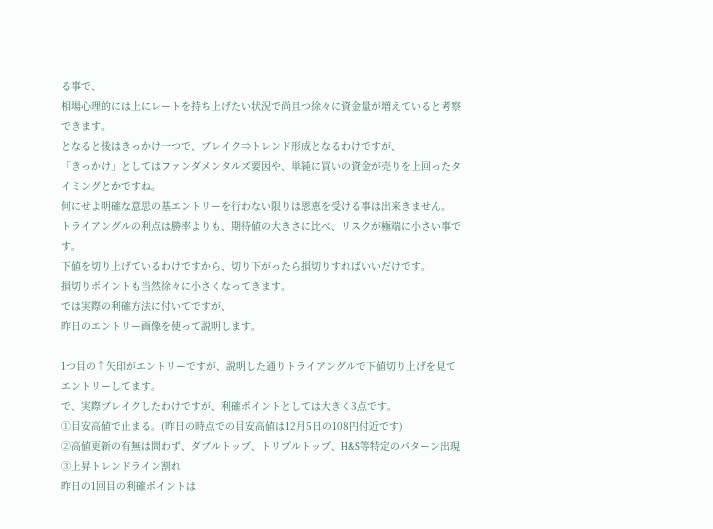る事で、
相場心理的には上にレートを持ち上げたい状況で尚且つ徐々に資金量が増えていると考察できます。
となると後はきっかけ一つで、ブレイク⇒トレンド形成となるわけですが、
「きっかけ」としてはファンダメンタルズ要因や、単純に買いの資金が売りを上回ったタイミングとかですね。
何にせよ明確な意思の基エントリーを行わない限りは恩恵を受ける事は出来きません。
トライアングルの利点は勝率よりも、期待値の大きさに比べ、リスクが極端に小さい事です。
下値を切り上げているわけですから、切り下がったら損切りすればいいだけです。
損切りポイントも当然徐々に小さくなってきます。
では実際の利確方法に付いてですが、
昨日のエントリー画像を使って説明します。

1つ目の↑矢印がエントリーですが、説明した通りトライアングルで下値切り上げを見てエントリーしてます。
で、実際ブレイクしたわけですが、利確ポイントとしては大きく3点です。
①目安高値で止まる。(昨日の時点での目安高値は12月5日の108円付近です)
②高値更新の有無は問わず、ダブルトップ、トリプルトップ、H&S等特定のパターン出現
③上昇トレンドライン割れ
昨日の1回目の利確ポイントは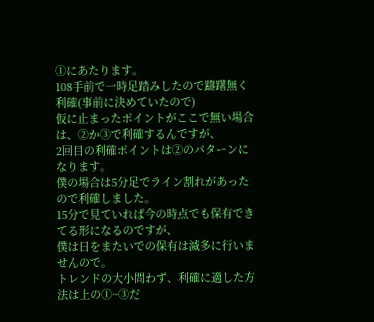①にあたります。
108手前で一時足踏みしたので躊躇無く利確(事前に決めていたので)
仮に止まったポイントがここで無い場合は、②か③で利確するんですが、
2回目の利確ポイントは②のパターンになります。
僕の場合は5分足でライン割れがあったので利確しました。
15分で見ていれば今の時点でも保有できてる形になるのですが、
僕は日をまたいでの保有は滅多に行いませんので。
トレンドの大小問わず、利確に適した方法は上の①~③だ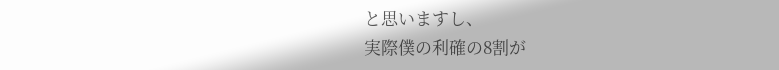と思いますし、
実際僕の利確の8割が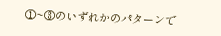①~③のいずれかのパターンで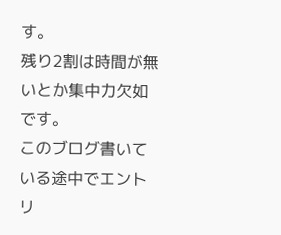す。
残り2割は時間が無いとか集中力欠如です。
このブログ書いている途中でエントリ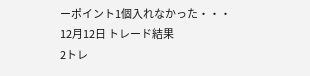ーポイント1個入れなかった・・・
12月12日 トレード結果
2トレ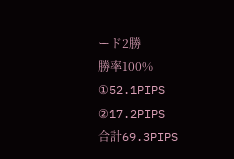ード2勝
勝率100%
①52.1PIPS
②17.2PIPS
合計69.3PIPS